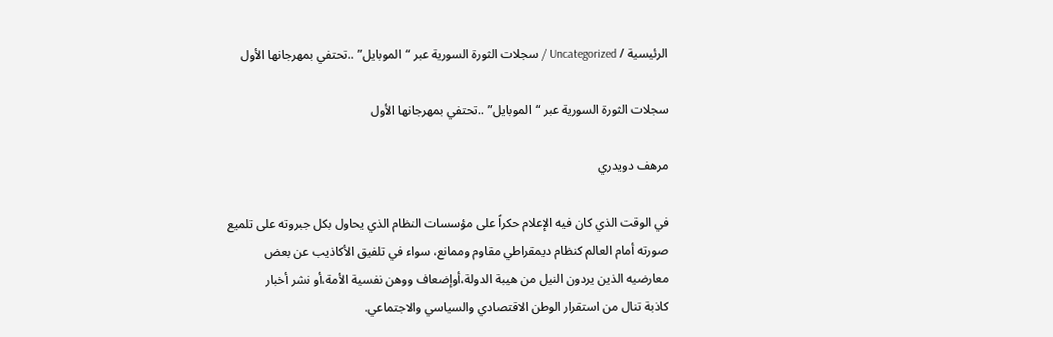الرئيسية / Uncategorized / سجلات الثورة السورية عبر “الموبايل” ..تحتفي بمهرجانها الأول

سجلات الثورة السورية عبر “الموبايل” ..تحتفي بمهرجانها الأول

مرهف دويدري

في الوقت الذي كان فيه الإعلام حكراً على مؤسسات النظام الذي يحاول بكل جبروته على تلميع
صورته أمام العالم كنظام ديمقراطي مقاوم وممانع، سواء في تلفيق الأكاذيب عن بعض
معارضيه الذين يردون النيل من هيبة الدولة،أوإضعاف ووهن نفسية الأمة،أو نشر أخبار
كاذبة تنال من استقرار الوطن الاقتصادي والسياسي والاجتماعي.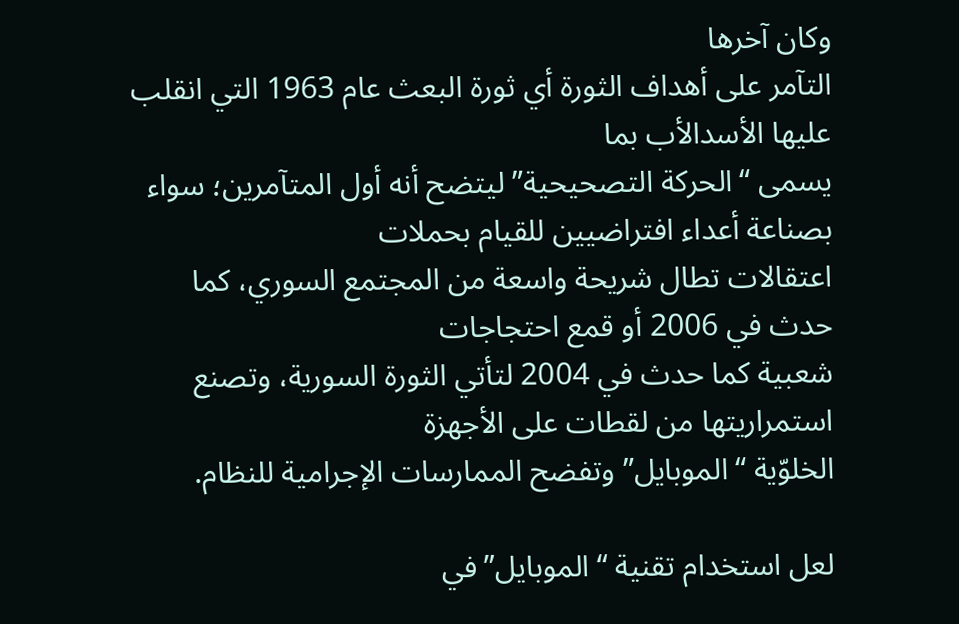وكان آخرها
التآمر على أهداف الثورة أي ثورة البعث عام 1963 التي انقلب عليها الأسدالأب بما
يسمى “الحركة التصحيحية” ليتضح أنه أول المتآمرين؛ سواء بصناعة أعداء افتراضيين للقيام بحملات
اعتقالات تطال شريحة واسعة من المجتمع السوري، كما حدث في 2006 أو قمع احتجاجات
شعبية كما حدث في 2004 لتأتي الثورة السورية، وتصنع استمراريتها من لقطات على الأجهزة
الخلوّية “الموبايل” وتفضح الممارسات الإجرامية للنظام.

لعل استخدام تقنية “الموبايل”في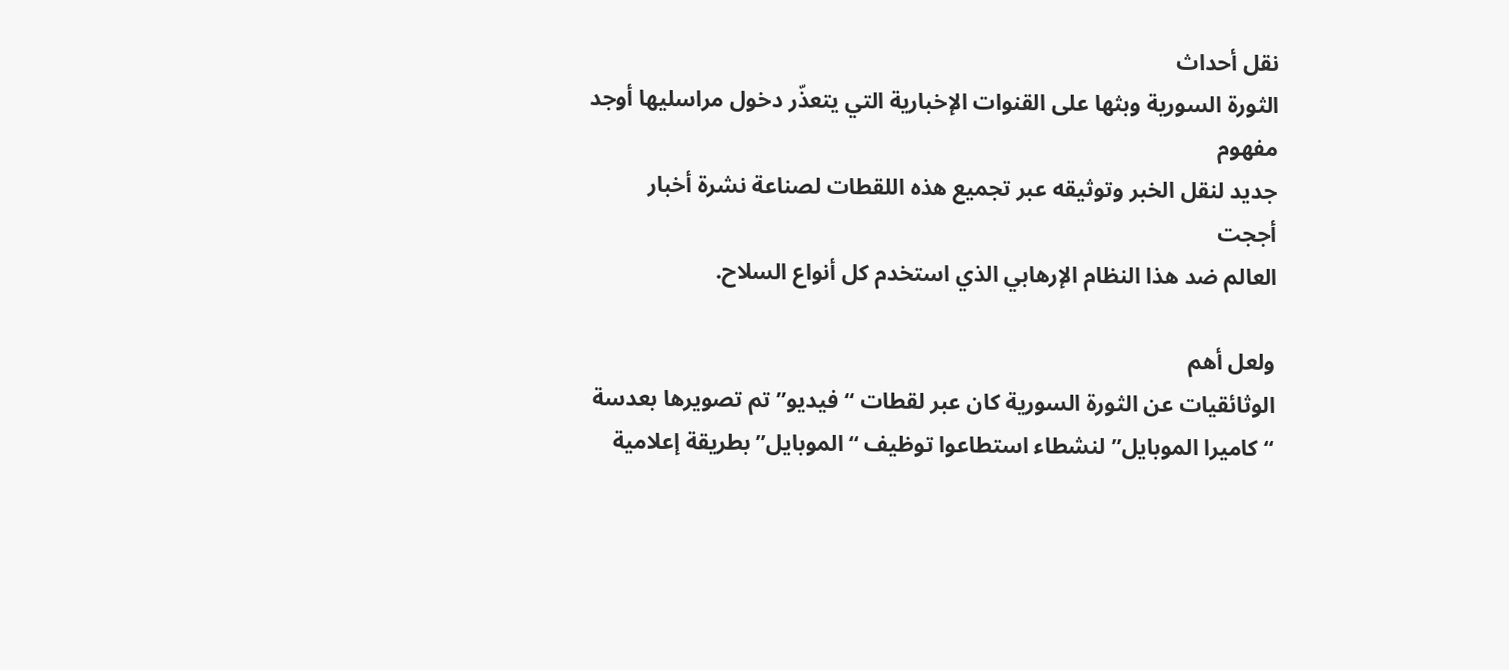نقل أحداث
الثورة السورية وبثها على القنوات الإخبارية التي يتعذّر دخول مراسليها أوجد مفهوم
جديد لنقل الخبر وتوثيقه عبر تجميع هذه اللقطات لصناعة نشرة أخبار
أججت
العالم ضد هذا النظام الإرهابي الذي استخدم كل أنواع السلاح.

ولعل أهم
الوثائقيات عن الثورة السورية كان عبر لقطات “فيديو” تم تصويرها بعدسة
“كاميرا الموبايل” لنشطاء استطاعوا توظيف “الموبايل” بطريقة إعلامية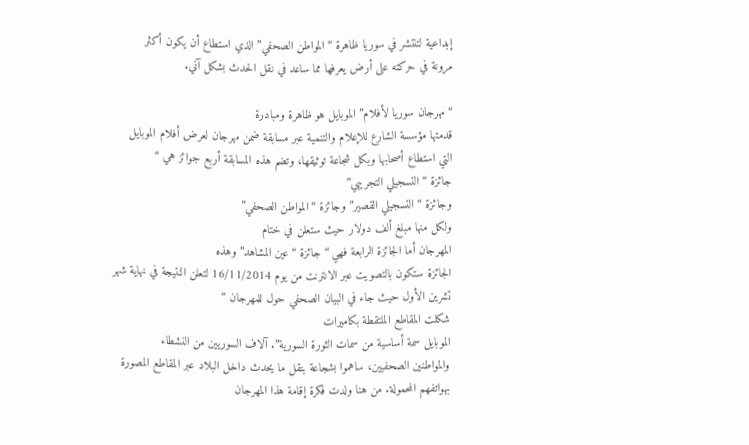إبداعية لتنتشر في سوريا ظاهرة “المواطن الصحفي” الذي استطاع أن يكون أكثر
مرونة في حركته على أرض يعرفها مما ساعد في نقل الحدث بشكل آني.

“مهرجان سوريا لأفلام” الموبايل هو ظاهرة ومبادرة
قدمتها مؤسسة الشارع للإعلام والتنمية عبر مسابقة ضمن مهرجان لعرض أفلام الموبايل
التي استطاع أصحابها وبكل شجاعة توثيقها، وتضم هذه المسابقة أربع جوائز هي “
جائزة “التسجيلي التجريبي”
وجائزة “التسجيلي القصير” وجائزة “المواطن الصحفي”
ولكل منها مبلغ ألف دولار حيث ستعلن في ختام
المهرجان أما الجائزة الرابعة فهي “جائزة “عين المشاهد” وهذه
الجائزة ستكون بالتصويت عبر الانترنت من يوم 16/11/2014 لتعلن النتيجة في نهاية شهر
تشرين الأول حيث جاء في البيان الصحفي حول للمهرجان “
شكلت المقاطع الملتقطة بكاميرات
الموبايل سمة أساسية من سمات الثورة السورية”. آلاف السوريين من النشطاء
والمواطنين الصحفيين، ساهموا بشجاعة بنقل ما يحدث داخل البلاد عبر المقاطع المصورة
بهواتفهم المحمولة. من هنا ولدت فكرة إقامة هذا المهرجان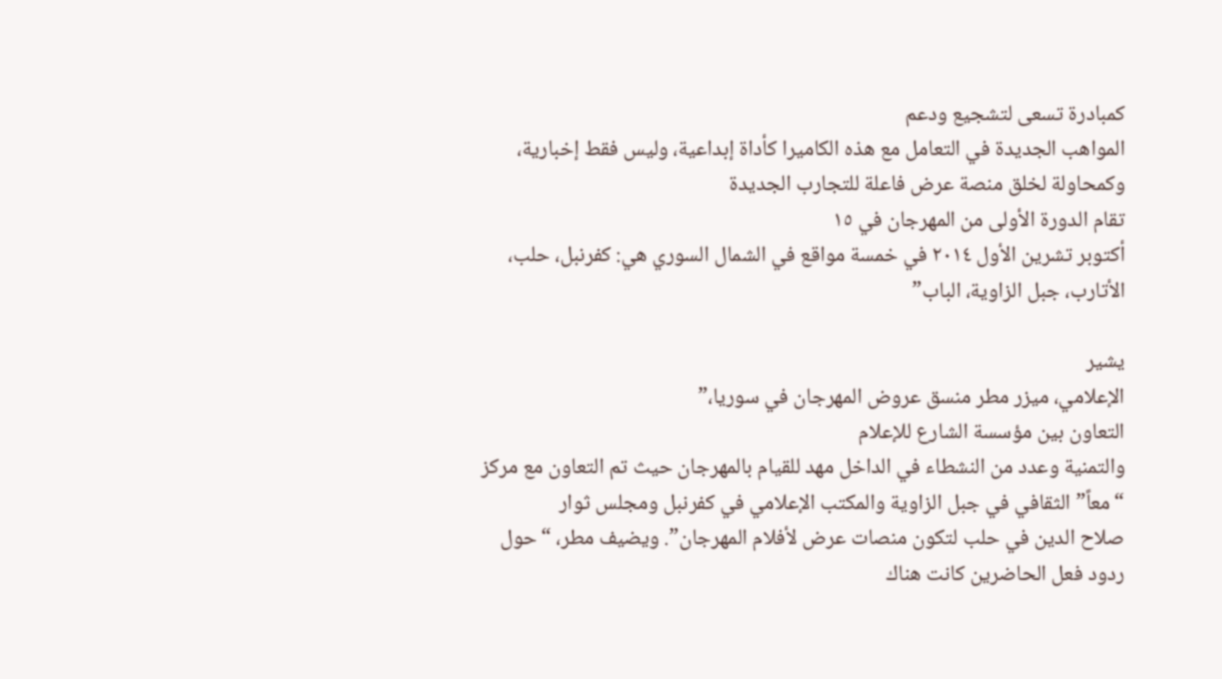كمبادرة تسعى لتشجيع ودعم
المواهب الجديدة في التعامل مع هذه الكاميرا كأداة إبداعية، وليس فقط إخبارية،
وكمحاولة لخلق منصة عرض فاعلة للتجارب الجديدة
تقام الدورة الأولى من المهرجان في ١٥
أكتوبر تشرين الأول ٢٠١٤ في خمسة مواقع في الشمال السوري هي: كفرنبل، حلب،
الأتارب، جبل الزاوية، الباب”

يشير
الإعلامي، ميزر مطر منسق عروض المهرجان في سوريا،”
التعاون بين مؤسسة الشارع للإعلام
والتمنية وعدد من النشطاء في الداخل مهد للقيام بالمهرجان حيث تم التعاون مع مركز
“معاً” الثقافي في جبل الزاوية والمكتب الإعلامي في كفرنبل ومجلس ثوار
صلاح الدين في حلب لتكون منصات عرض لأفلام المهرجان”. ويضيف مطر، “حول
ردود فعل الحاضرين كانت هناك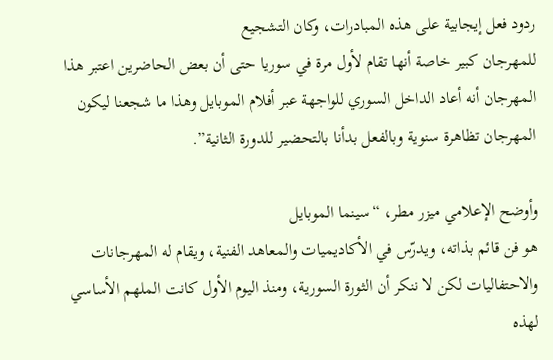ردود فعل إيجابية على هذه المبادرات، وكان التشجيع
للمهرجان كبير خاصة أنها تقام لأول مرة في سوريا حتى أن بعض الحاضرين اعتبر هذا
المهرجان أنه أعاد الداخل السوري للواجهة عبر أفلام الموبايل وهذا ما شجعنا ليكون
المهرجان تظاهرة سنوية وبالفعل بدأنا بالتحضير للدورة الثانية”.

وأوضح الإعلامي ميزر مطر، “سينما الموبايل
هو فن قائم بذاته، ويدرّس في الأكاديميات والمعاهد الفنية، ويقام له المهرجانات
والاحتفاليات لكن لا ننكر أن الثورة السورية، ومنذ اليوم الأول كانت الملهم الأساسي
لهذه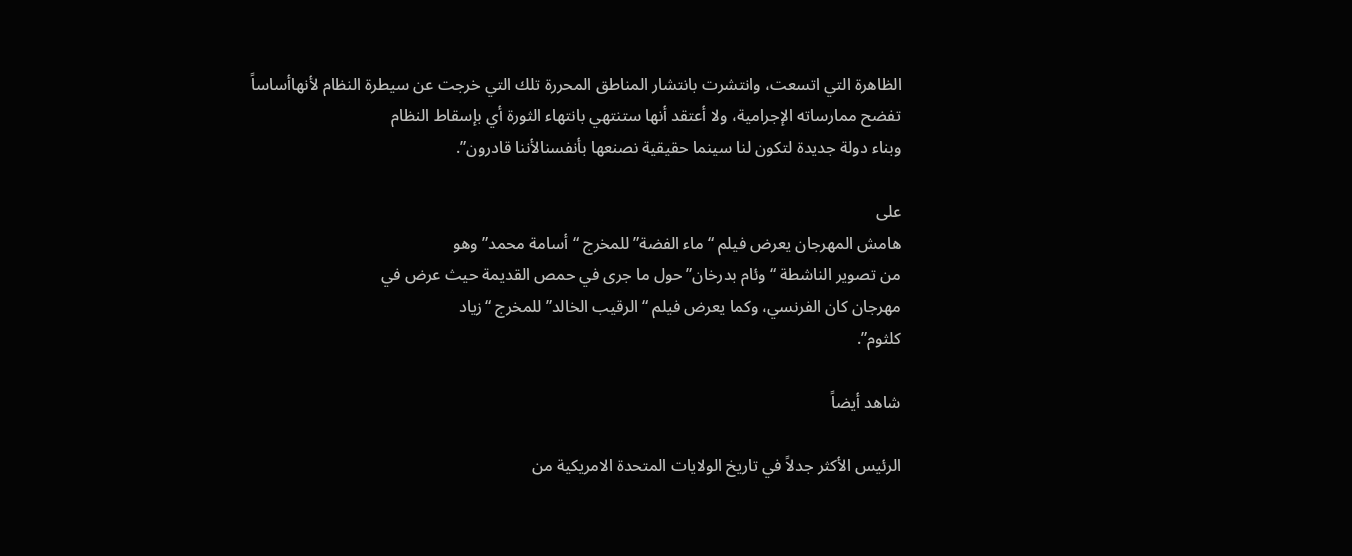الظاهرة التي اتسعت، وانتشرت بانتشار المناطق المحررة تلك التي خرجت عن سيطرة النظام لأنهاأساساً
تفضح ممارساته الإجرامية، ولا أعتقد أنها ستنتهي بانتهاء الثورة أي بإسقاط النظام
وبناء دولة جديدة لتكون لنا سينما حقيقية نصنعها بأنفسنالأننا قادرون”.

على
هامش المهرجان يعرض فيلم “ماء الفضة” للمخرج “أسامة محمد” وهو
من تصوير الناشطة “وئام بدرخان” حول ما جرى في حمص القديمة حيث عرض في
مهرجان كان الفرنسي، وكما يعرض فيلم “الرقيب الخالد” للمخرج “زياد
كلثوم”.

شاهد أيضاً

الرئيس الأكثر جدلاً في تاريخ الولايات المتحدة الامريكية من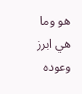هو وما هي ابرز وعوده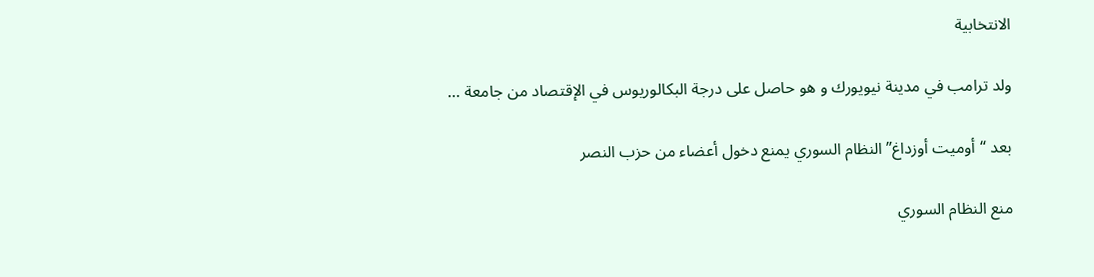الانتخابية

ولد ترامب في مدينة نيويورك و هو حاصل على درجة البكالوريوس في الإقتصاد من جامعة …

بعد “أوميت أوزداغ” النظام السوري يمنع دخول أعضاء من حزب النصر

منع النظام السوري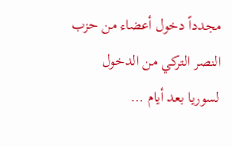مجدداً دخول أعضاء من حزب النصر التركي من الدخول لسوريا بعد أيام …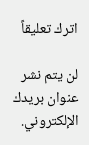اترك تعليقاً

لن يتم نشر عنوان بريدك الإلكتروني.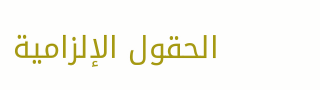الحقول الإلزامية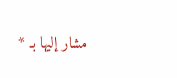مشار إليها بـ *